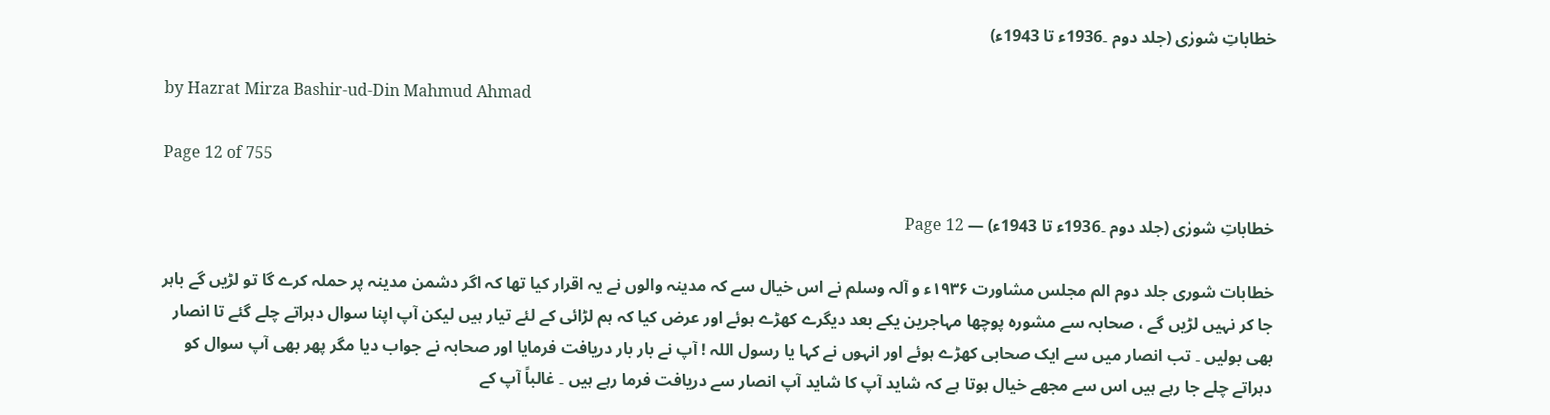خطاباتِ شورٰی (جلد دوم ۔1936ء تا 1943ء)

by Hazrat Mirza Bashir-ud-Din Mahmud Ahmad

Page 12 of 755

خطاباتِ شورٰی (جلد دوم ۔1936ء تا 1943ء) — Page 12

خطابات شوری جلد دوم الم مجلس مشاورت ۱۹۳۶ء و آلہ وسلم نے اس خیال سے کہ مدینہ والوں نے یہ اقرار کیا تھا کہ اگر دشمن مدینہ پر حملہ کرے گا تو لڑیں گے باہر جا کر نہیں لڑیں گے ، صحابہ سے مشورہ پوچھا مہاجرین یکے بعد دیگرے کھڑے ہوئے اور عرض کیا کہ ہم لڑائی کے لئے تیار ہیں لیکن آپ اپنا سوال دہراتے چلے گئے تا انصار بھی بولیں ۔ تب انصار میں سے ایک صحابی کھڑے ہوئے اور انہوں نے کہا یا رسول اللہ ! آپ نے بار بار دریافت فرمایا اور صحابہ نے جواب دیا مگر پھر بھی آپ سوال کو دہراتے چلے جا رہے ہیں اس سے مجھے خیال ہوتا ہے کہ شاید آپ کا شاید آپ انصار سے دریافت فرما رہے ہیں ۔ غالباً آپ کے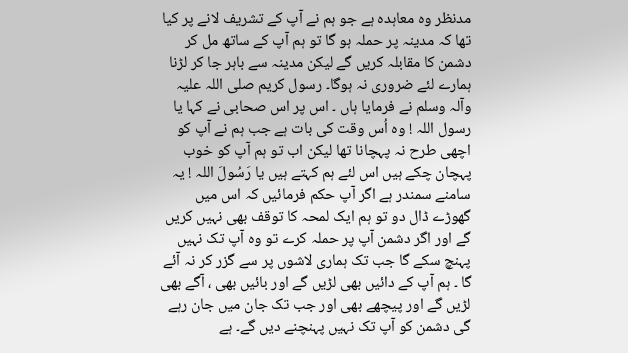مدنظر وہ معاہدہ ہے جو ہم نے آپ کے تشریف لانے پر کیا تھا کہ مدینہ پر حملہ ہو گا تو ہم آپ کے ساتھ مل کر دشمن کا مقابلہ کریں گے لیکن مدینہ سے باہر جا کر لڑنا ہمارے لئے ضروری نہ ہوگا۔ رسول کریم صلی اللہ علیہ وآلہ وسلم نے فرمایا ہاں ۔ اس پر اس صحابی نے کہا یا رسول اللہ ! وہ اُس وقت کی بات ہے جب ہم نے آپ کو اچھی طرح نہ پہچانا تھا لیکن اب تو ہم آپ کو خوب پہچان چکے ہیں اس لئے ہم کہتے ہیں یا رَسُولَ اللہ ! یہ سامنے سمندر ہے اگر آپ حکم فرمائیں کہ اس میں گھوڑے ڈال دو تو ہم ایک لمحہ کا توقف بھی نہیں کریں گے اور اگر دشمن آپ پر حملہ کرے تو وہ آپ تک نہیں پہنچ سکے گا جب تک ہماری لاشوں پر سے گزر کر نہ آئے گا ۔ ہم آپ کے دائیں بھی لڑیں گے اور بائیں بھی ، آگے بھی لڑیں گے اور پیچھے بھی اور جب تک جان میں جان رہے گی دشمن کو آپ تک نہیں پہنچنے دیں گے۔ ہے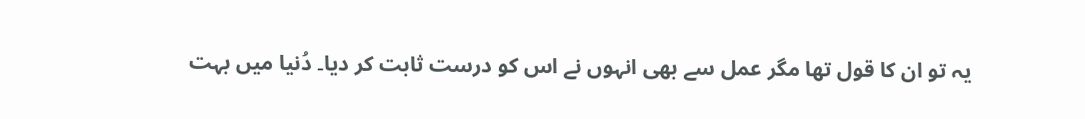یہ تو ان کا قول تھا مگر عمل سے بھی انہوں نے اس کو درست ثابت کر دیا۔ دُنیا میں بہت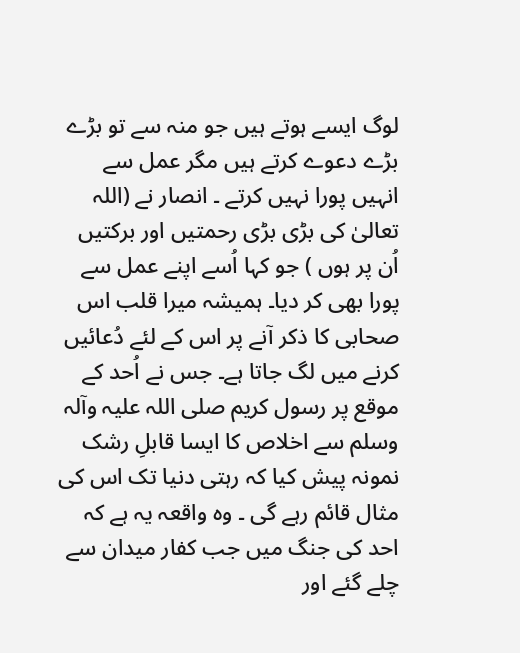لوگ ایسے ہوتے ہیں جو منہ سے تو بڑے بڑے دعوے کرتے ہیں مگر عمل سے انہیں پورا نہیں کرتے ۔ انصار نے (اللہ تعالیٰ کی بڑی بڑی رحمتیں اور برکتیں اُن پر ہوں ) جو کہا اُسے اپنے عمل سے پورا بھی کر دیا۔ ہمیشہ میرا قلب اس صحابی کا ذکر آنے پر اس کے لئے دُعائیں کرنے میں لگ جاتا ہے۔ جس نے اُحد کے موقع پر رسول کریم صلی اللہ علیہ وآلہ وسلم سے اخلاص کا ایسا قابلِ رشک نمونہ پیش کیا کہ رہتی دنیا تک اس کی مثال قائم رہے گی ۔ وہ واقعہ یہ ہے کہ احد کی جنگ میں جب کفار میدان سے چلے گئے اور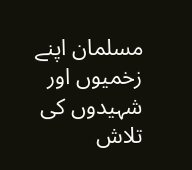مسلمان اپنے زخمیوں اور شہیدوں کی تلاش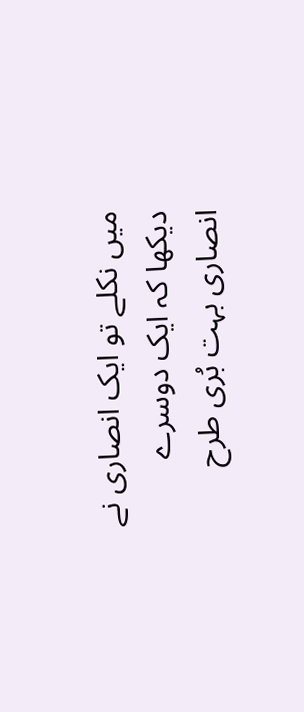میں نکلے تو ایک انصاری نے دیکھا کہ ایک دوسرے انصاری بہت بُری طرح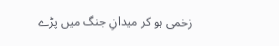زخمی ہو کر میدانِ جنگ میں پڑے